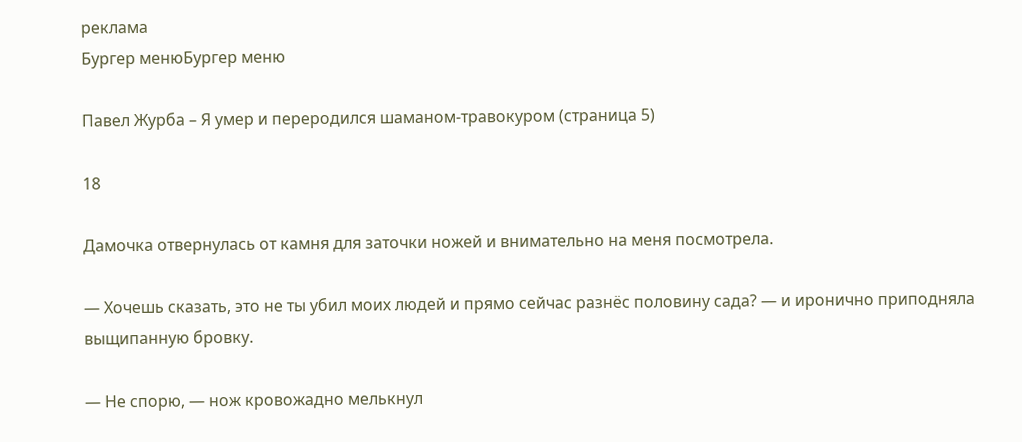реклама
Бургер менюБургер меню

Павел Журба – Я умер и переродился шаманом-травокуром (страница 5)

18

Дамочка отвернулась от камня для заточки ножей и внимательно на меня посмотрела.

— Хочешь сказать, это не ты убил моих людей и прямо сейчас разнёс половину сада? — и иронично приподняла выщипанную бровку.

— Не спорю, — нож кровожадно мелькнул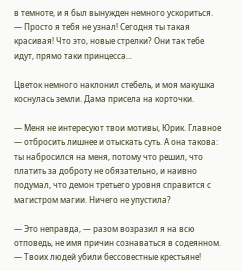в темноте, и я был вынужден немного ускориться. — Просто я тебя не узнал! Сегодня ты такая красивая! Что это, новые стрелки? Они так тебе идут, прямо таки принцесса...

Цветок немного наклонил стебель, и моя макушка коснулась земли. Дама присела на корточки.

— Меня не интересуют твои мотивы, Юрик. Главное — отбросить лишнее и отыскать суть. А она такова: ты набросился на меня, потому что решил, что платить за доброту не обязательно, и наивно подумал, что демон третьего уровня справится с магистром магии. Ничего не упустила?

— Это неправда, — разом возразил я на всю отповедь, не имя причин сознаваться в содеянном. — Твоих людей убили бессовестные крестьяне!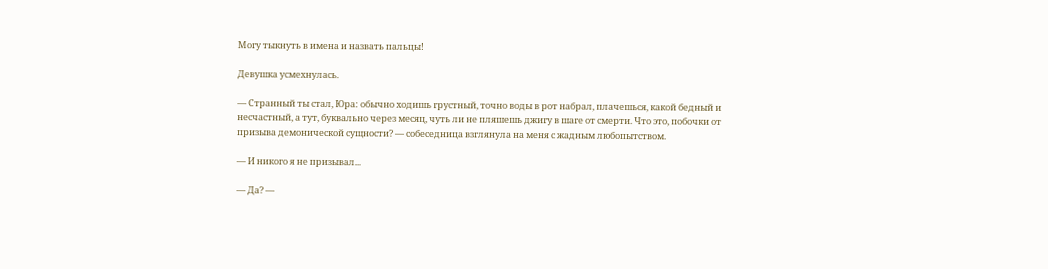Могу тыкнуть в имена и назвать пальцы!

Девушка усмехнулась.

— Странный ты стал, Юра: обычно ходишь грустный, точно воды в рот набрал, плачешься, какой бедный и несчастный, а тут, буквально через месяц, чуть ли не пляшешь джигу в шаге от смерти. Что это, побочки от призыва демонической сущности? — собеседница взглянула на меня с жадным любопытством.

— И никого я не призывал...

— Да? —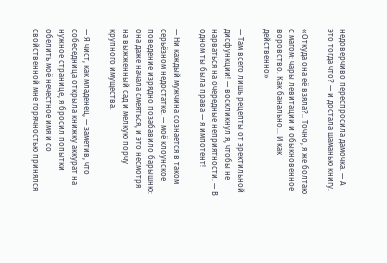недоверчиво переспросила дамочка. — А это тогда что? — и достала шаманью книгу.

«Откуда она её взяла?.. Точно, я же болтаю с магом: чары левитации и обыкновенное воровство. Как банально... И как действенно»

— Там всего лишь рецепты от эректильной дисфункции! — воскликнул я, чтобы не нарваться на очередные неприятности. — В одном ты была права — я импотент!

— Ни каждый мужчина сознается в таком серьёзном недостатке. — моё клоунское поведение изрядно позабавило барышню: она даже начала смеяться, и это несмотря на выжженный сад и мелкую порчу крупного имущества.

— Я чист, как младенец, — заметив, что собеседница открыла книжку аккурат на нужное странице, я бросил попытки обелить моё нечестное имя и со свойственной мне горячностью принялся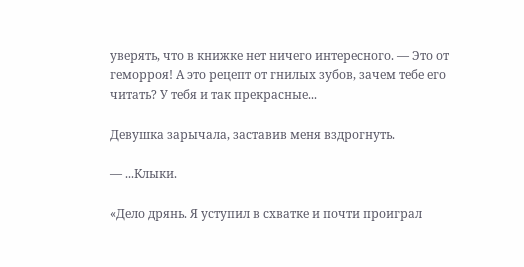уверять, что в книжке нет ничего интересного. — Это от геморроя! А это рецепт от гнилых зубов, зачем тебе его читать? У тебя и так прекрасные...

Девушка зарычала, заставив меня вздрогнуть.

— ...Клыки.

«Дело дрянь. Я уступил в схватке и почти проиграл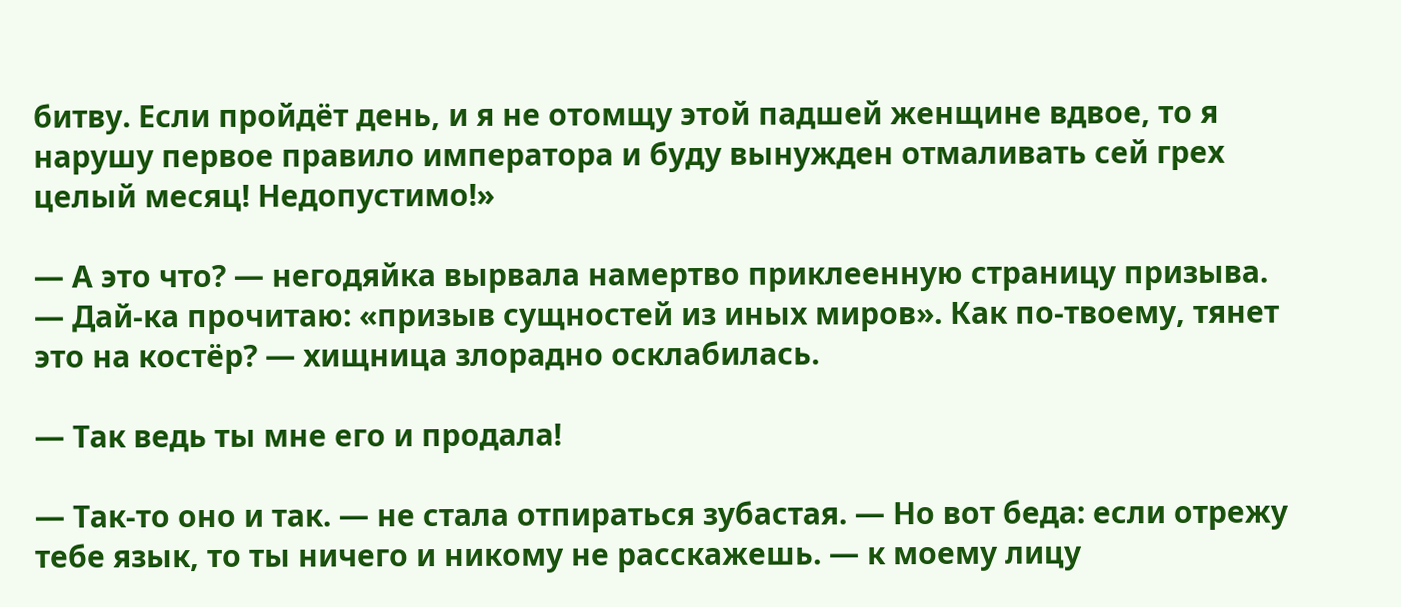битву. Если пройдёт день, и я не отомщу этой падшей женщине вдвое, то я нарушу первое правило императора и буду вынужден отмаливать сей грех целый месяц! Недопустимо!»

— А это что? — негодяйка вырвала намертво приклеенную страницу призыва. — Дай-ка прочитаю: «призыв сущностей из иных миров». Как по-твоему, тянет это на костёр? — хищница злорадно осклабилась.

— Так ведь ты мне его и продала!

— Так-то оно и так. — не стала отпираться зубастая. — Но вот беда: если отрежу тебе язык, то ты ничего и никому не расскажешь. — к моему лицу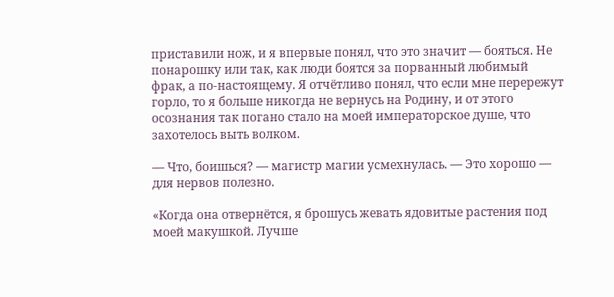приставили нож, и я впервые понял, что это значит — бояться. Не понарошку или так, как люди боятся за порванный любимый фрак, а по-настоящему. Я отчётливо понял, что если мне перережут горло, то я больше никогда не вернусь на Родину, и от этого осознания так погано стало на моей императорское душе, что захотелось выть волком.

— Что, боишься? — магистр магии усмехнулась. — Это хорошо — для нервов полезно.

«Когда она отвернётся, я брошусь жевать ядовитые растения под моей макушкой. Лучше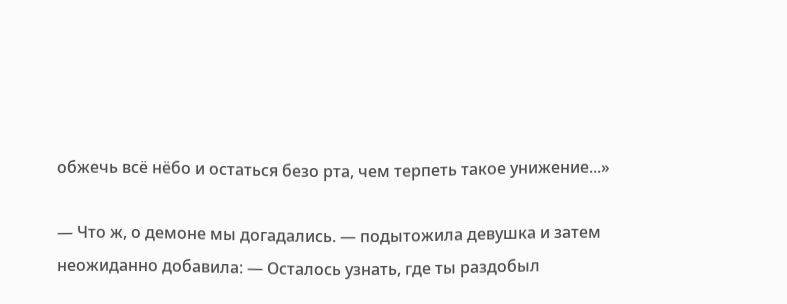обжечь всё нёбо и остаться безо рта, чем терпеть такое унижение...»

— Что ж, о демоне мы догадались. — подытожила девушка и затем неожиданно добавила: — Осталось узнать, где ты раздобыл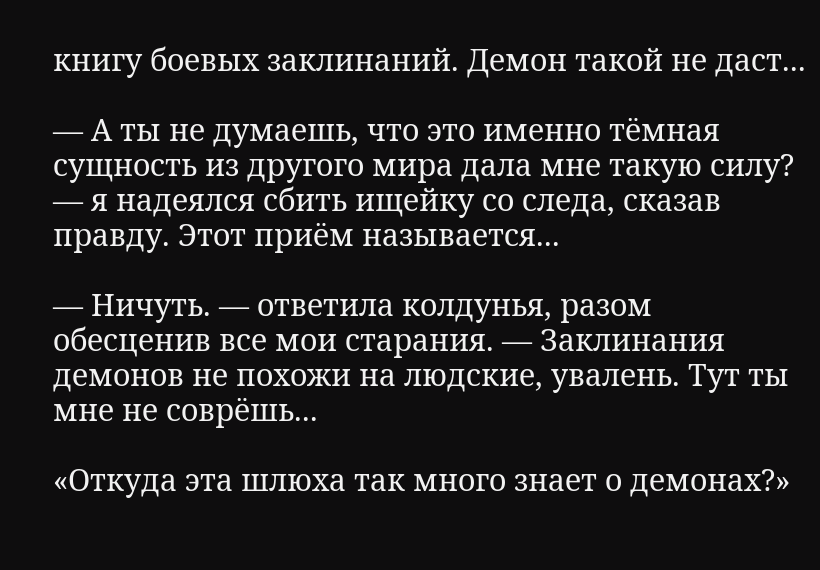книгу боевых заклинаний. Демон такой не даст...

— А ты не думаешь, что это именно тёмная сущность из другого мира дала мне такую силу? — я надеялся сбить ищейку со следа, сказав правду. Этот приём называется...

— Ничуть. — ответила колдунья, разом обесценив все мои старания. — Заклинания демонов не похожи на людские, увалень. Тут ты мне не соврёшь...

«Откуда эта шлюха так много знает о демонах?»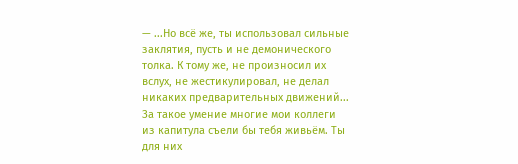— ...Но всё же, ты использовал сильные заклятия, пусть и не демонического толка. К тому же, не произносил их вслух, не жестикулировал, не делал никаких предварительных движений... За такое умение многие мои коллеги из капитула съели бы тебя живьём. Ты для них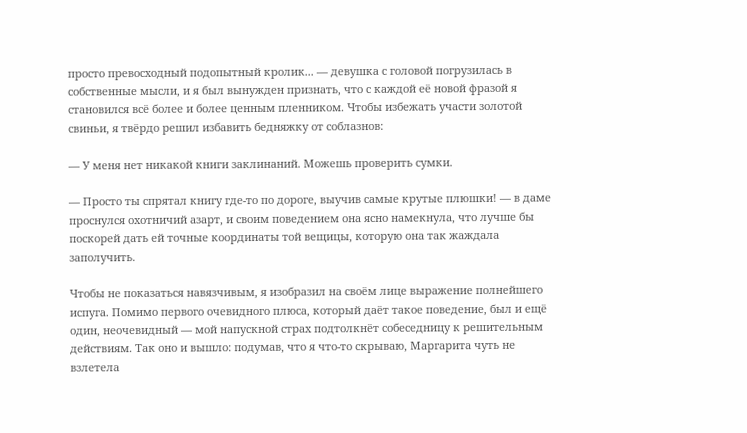просто превосходный подопытный кролик... — девушка с головой погрузилась в собственные мысли, и я был вынужден признать, что с каждой её новой фразой я становился всё более и более ценным пленником. Чтобы избежать участи золотой свиньи, я твёрдо решил избавить бедняжку от соблазнов:

— У меня нет никакой книги заклинаний. Можешь проверить сумки.

— Просто ты спрятал книгу где-то по дороге, выучив самые крутые плюшки! — в даме проснулся охотничий азарт, и своим поведением она ясно намекнула, что лучше бы поскорей дать ей точные координаты той вещицы, которую она так жаждала заполучить.

Чтобы не показаться навязчивым, я изобразил на своём лице выражение полнейшего испуга. Помимо первого очевидного плюса, который даёт такое поведение, был и ещё один, неочевидный — мой напускной страх подтолкнёт собеседницу к решительным действиям. Так оно и вышло: подумав, что я что-то скрываю, Маргарита чуть не взлетела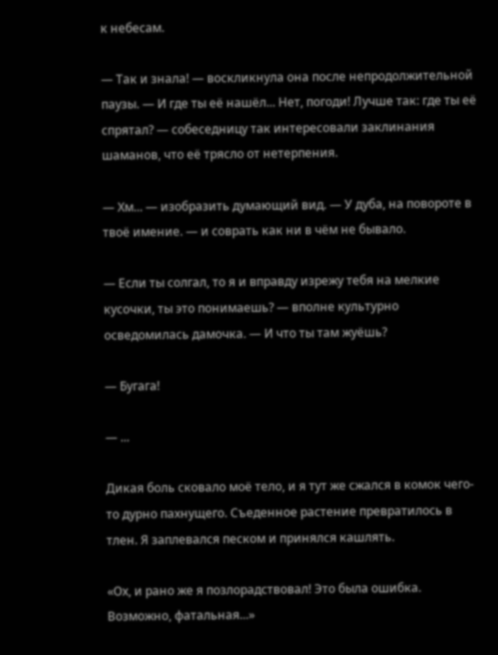к небесам.

— Так и знала! — воскликнула она после непродолжительной паузы. — И где ты её нашёл... Нет, погоди! Лучше так: где ты её спрятал? — собеседницу так интересовали заклинания шаманов, что её трясло от нетерпения.

— Хм... — изобразить думающий вид. — У дуба, на повороте в твоё имение. — и соврать как ни в чём не бывало.

— Если ты солгал, то я и вправду изрежу тебя на мелкие кусочки, ты это понимаешь? — вполне культурно осведомилась дамочка. — И что ты там жуёшь?

— Бугага!

— ...

Дикая боль сковало моё тело, и я тут же сжался в комок чего-то дурно пахнущего. Съеденное растение превратилось в тлен. Я заплевался песком и принялся кашлять.

«Ох, и рано же я позлорадствовал! Это была ошибка. Возможно, фатальная...»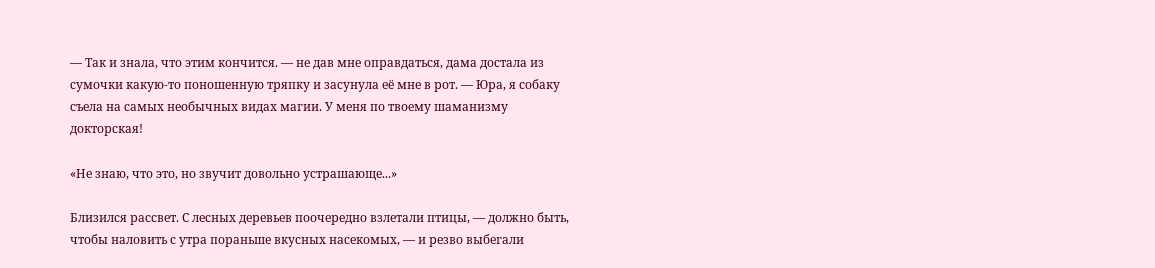— Так и знала, что этим кончится. — не дав мне оправдаться, дама достала из сумочки какую-то поношенную тряпку и засунула её мне в рот. — Юра, я собаку съела на самых необычных видах магии. У меня по твоему шаманизму докторская!

«Не знаю, что это, но звучит довольно устрашающе...»

Близился рассвет. С лесных деревьев поочередно взлетали птицы, — должно быть, чтобы наловить с утра пораньше вкусных насекомых, — и резво выбегали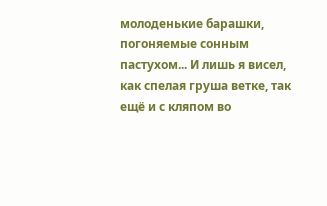молоденькие барашки, погоняемые сонным пастухом... И лишь я висел, как спелая груша ветке, так ещё и с кляпом во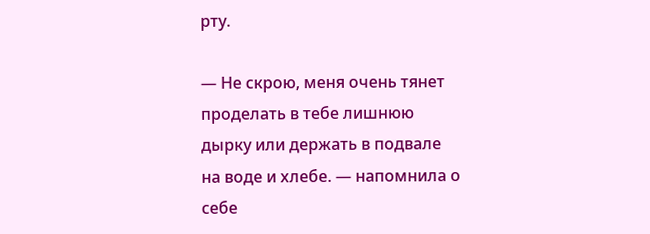рту.

— Не скрою, меня очень тянет проделать в тебе лишнюю дырку или держать в подвале на воде и хлебе. — напомнила о себе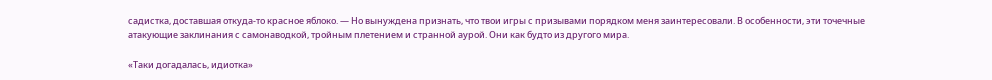садистка, доставшая откуда-то красное яблоко. — Но вынуждена признать, что твои игры с призывами порядком меня заинтересовали. В особенности, эти точечные атакующие заклинания с самонаводкой, тройным плетением и странной аурой. Они как будто из другого мира.

«Таки догадалась, идиотка»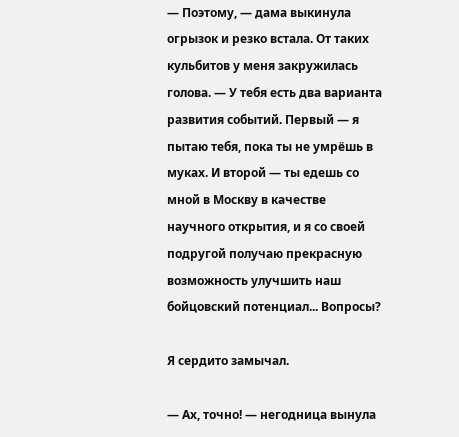— Поэтому, — дама выкинула огрызок и резко встала. От таких кульбитов у меня закружилась голова. — У тебя есть два варианта развития событий. Первый — я пытаю тебя, пока ты не умрёшь в муках. И второй — ты едешь со мной в Москву в качестве научного открытия, и я со своей подругой получаю прекрасную возможность улучшить наш бойцовский потенциал... Вопросы?

Я сердито замычал.

— Ах, точно! — негодница вынула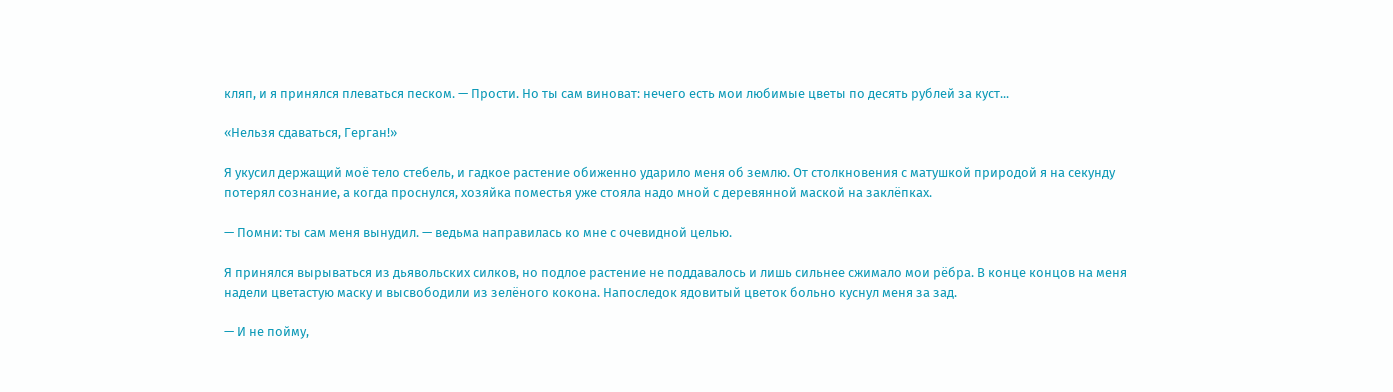кляп, и я принялся плеваться песком. — Прости. Но ты сам виноват: нечего есть мои любимые цветы по десять рублей за куст...

«Нельзя сдаваться, Герган!»

Я укусил держащий моё тело стебель, и гадкое растение обиженно ударило меня об землю. От столкновения с матушкой природой я на секунду потерял сознание, а когда проснулся, хозяйка поместья уже стояла надо мной с деревянной маской на заклёпках.

— Помни: ты сам меня вынудил. — ведьма направилась ко мне с очевидной целью.

Я принялся вырываться из дьявольских силков, но подлое растение не поддавалось и лишь сильнее сжимало мои рёбра. В конце концов на меня надели цветастую маску и высвободили из зелёного кокона. Напоследок ядовитый цветок больно куснул меня за зад.

— И не пойму,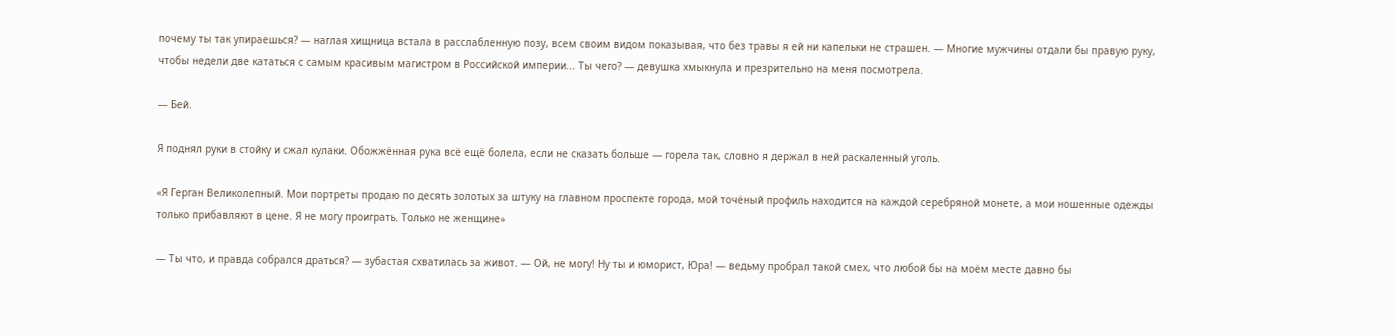почему ты так упираешься? — наглая хищница встала в расслабленную позу, всем своим видом показывая, что без травы я ей ни капельки не страшен. — Многие мужчины отдали бы правую руку, чтобы недели две кататься с самым красивым магистром в Российской империи... Ты чего? — девушка хмыкнула и презрительно на меня посмотрела.

— Бей.

Я поднял руки в стойку и сжал кулаки. Обожжённая рука всё ещё болела, если не сказать больше — горела так, словно я держал в ней раскаленный уголь.

«Я Герган Великолепный. Мои портреты продаю по десять золотых за штуку на главном проспекте города, мой точёный профиль находится на каждой серебряной монете, а мои ношенные одежды только прибавляют в цене. Я не могу проиграть. Только не женщине»

— Ты что, и правда собрался драться? — зубастая схватилась за живот. — Ой, не могу! Ну ты и юморист, Юра! — ведьму пробрал такой смех, что любой бы на моём месте давно бы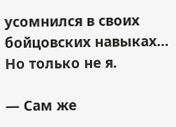усомнился в своих бойцовских навыках... Но только не я.

— Сам же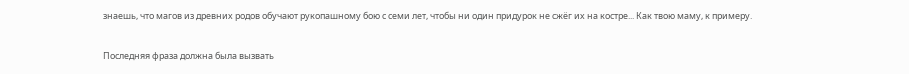знаешь, что магов из древних родов обучают рукопашному бою с семи лет, чтобы ни один придурок не сжёг их на костре... Как твою маму, к примеру.

Последняя фраза должна была вызвать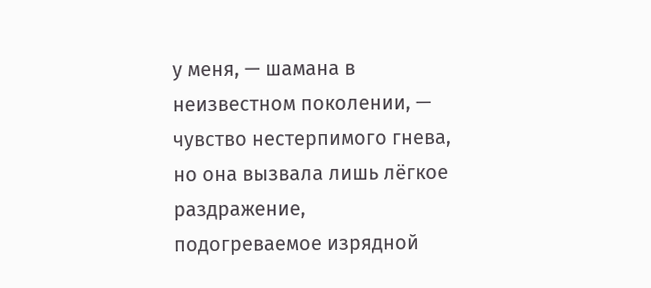у меня, — шамана в неизвестном поколении, — чувство нестерпимого гнева, но она вызвала лишь лёгкое раздражение, подогреваемое изрядной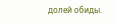долей обиды.